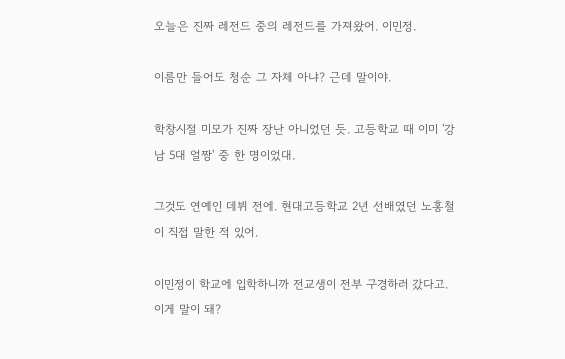오늘은 진짜 레전드 중의 레전드를 가져왔어. 이민정.

이름만 들어도 청순 그 자체 아냐? 근데 말이야.

학창시절 미모가 진짜 장난 아니었던 듯. 고등학교 때 이미 '강남 5대 얼짱' 중 한 명이었대.

그것도 연예인 데뷔 전에. 현대고등학교 2년 선배였던 노홍철이 직접 말한 적 있어.

이민정이 학교에 입학하니까 전교생이 전부 구경하러 갔다고. 이게 말이 돼?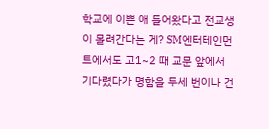학교에 이쁜 애 들어왔다고 전교생이 몰려간다는 게? SM엔터테인먼트에서도 고1~2 때 교문 앞에서 기다렸다가 명함을 두세 번이나 건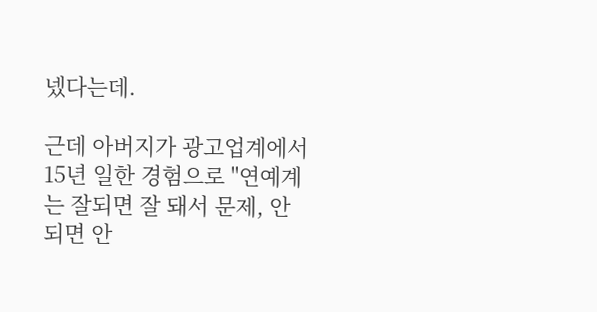넸다는데.

근데 아버지가 광고업계에서 15년 일한 경험으로 "연예계는 잘되면 잘 돼서 문제, 안 되면 안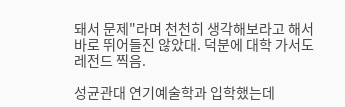돼서 문제"라며 천천히 생각해보라고 해서 바로 뛰어들진 않았대. 덕분에 대학 가서도 레전드 찍음.

성균관대 연기예술학과 입학했는데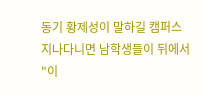동기 황제성이 말하길 캠퍼스 지나다니면 남학생들이 뒤에서 "이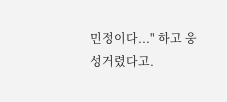민정이다..." 하고 웅성거렸다고.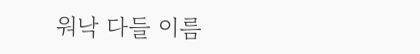워낙 다들 이름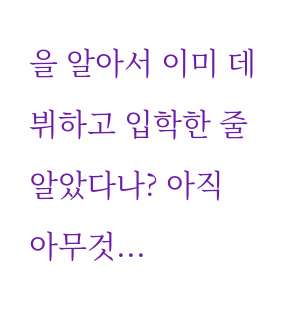을 알아서 이미 데뷔하고 입학한 줄 알았다나? 아직 아무것...